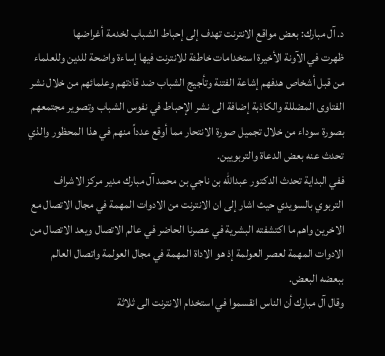د. آل مبارك: بعض مواقع الانترنت تهدف إلى إحباط الشباب لخدمة أغراضها
ظهرت في الآونة الأخيرة استخدامات خاطئة للانترنت فيها إساءة واضحة للدين وللعلماء من قبل أشخاص هدفهم إشاعة الفتنة وتأجيج الشباب ضد قادتهم وعلمائهم من خلال نشر الفتاوى المضللة والكاذبة إضافة الى نشر الإحباط في نفوس الشباب وتصوير مجتمعهم بصورة سوداء من خلال تجميل صورة الانتحار مما أوقع عدداً منهم في هذا المحظور والذي تحدث عنه بعض الدعاة والتربويين.
ففي البداية تحدث الدكتور عبدالله بن ناجي بن محمد آل مبارك مدير مركز الاشراف التربوي بالسويدي حيث اشار إلى ان الانترنت من الادوات المهمة في مجال الاتصال مع الاخرين واهم ما اكتشفته البشرية في عصرنا الحاضر في عالم الاتصال ويعد الاتصال من الادوات المهمة لعصر العولمة إذ هو الاداة المهمة في مجال العولمة واتصال العالم ببعضه البعض.
وقال آل مبارك أن الناس انقسموا في استخدام الانترنت الى ثلاثة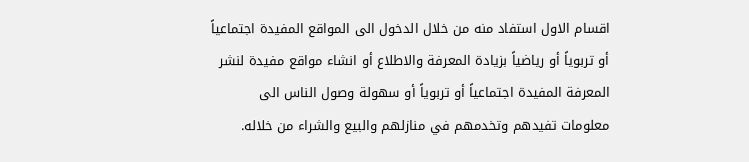اقسام الاول استفاد منه من خلال الدخول الى المواقع المفيدة اجتماعياً أو تربوياً أو رياضياً بزيادة المعرفة والاطلاع أو انشاء مواقع مفيدة لنشر المعرفة المفيدة اجتماعياً أو تربوياً أو سهولة وصول الناس الى معلومات تفيدهم وتخدمهم في منازلهم والبيع والشراء من خلاله.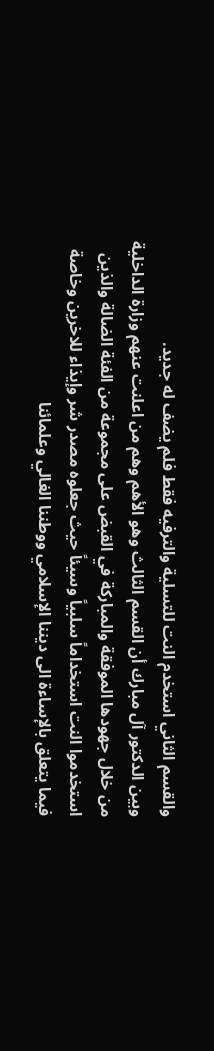والقسم الثاني استخدم النت للتسلية والترفيه فقط فلم يضف له جديد.
وبين الدكتور آل مبارك أن القسم الثالث وهو الأهم وهم من اعلنت عنهم وزارة الداخلية من خلال جهودها الموفقة والمباركة في القبض على مجموعة من الفئة الضالة والذين استخدموا النت استخداماً سلبياً وسيئاً حيث جعلوه مصدر شر وإيذاء للاخرين وخاصة فيما يتعلق بالإساءة الى ديننا الإسلامي ووطننا الغالي وعلمائنا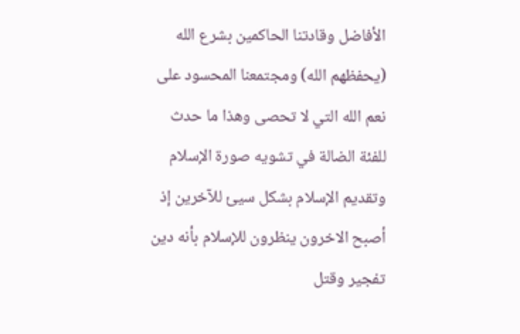الأفاضل وقادتنا الحاكمين بشرع الله (يحفظهم الله) ومجتمعنا المحسود على نعم الله التي لا تحصى وهذا ما حدث للفئة الضالة في تشويه صورة الإسلام وتقديم الإسلام بشكل سيئ للآخرين إذ أصبح الاخرون ينظرون للإسلام بأنه دين تفجير وقتل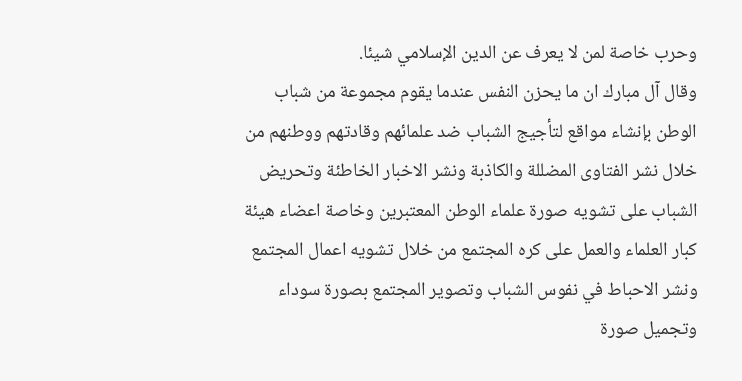وحرب خاصة لمن لا يعرف عن الدين الإسلامي شيئا.
وقال آل مبارك ان ما يحزن النفس عندما يقوم مجموعة من شباب الوطن بإنشاء مواقع لتأجيج الشباب ضد علمائهم وقادتهم ووطنهم من خلال نشر الفتاوى المضللة والكاذبة ونشر الاخبار الخاطئة وتحريض الشباب على تشويه صورة علماء الوطن المعتبرين وخاصة اعضاء هيئة كبار العلماء والعمل على كره المجتمع من خلال تشويه اعمال المجتمع ونشر الاحباط في نفوس الشباب وتصوير المجتمع بصورة سوداء وتجميل صورة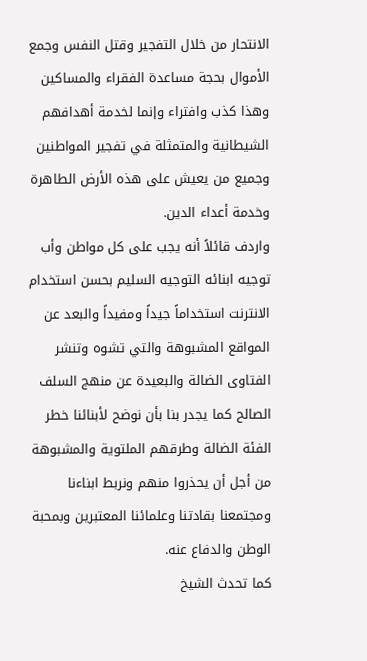الانتحار من خلال التفجير وقتل النفس وجمع الأموال بحجة مساعدة الفقراء والمساكين وهذا كذب وافتراء وإنما لخدمة أهدافهم الشيطانية والمتمثلة في تفجير المواطنين وجميع من يعيش على هذه الأرض الطاهرة وخدمة أعداء الدين.
واردف قائلاً أنه يجب على كل مواطن وأب توجيه ابنائه التوجيه السليم بحسن استخدام الانترنت استخداماً جيداً ومفيداً والبعد عن المواقع المشبوهة والتي تشوه وتنشر الفتاوى الضالة والبعيدة عن منهج السلف الصالح كما يجدر بنا بأن نوضح لأبنائنا خطر الفئة الضالة وطرقهم الملتوية والمشبوهة من أجل أن يحذروا منهم ونربط ابناءنا ومجتمعنا بقادتنا وعلمائنا المعتبرين وبمحبة الوطن والدفاع عنه.
كما تحدث الشيخ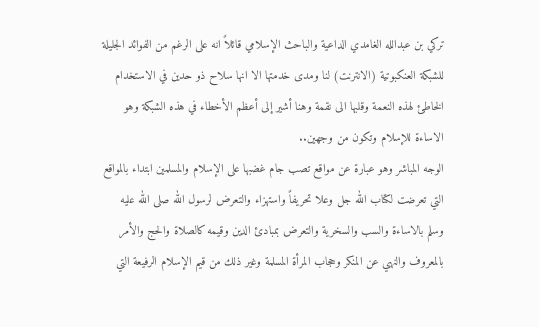تركي بن عبدالله الغامدي الداعية والباحث الإسلامي قائلاً انه على الرغم من الفوائد الجليلة للشبكة العنكبوتية (الانترنت) لنا ومدى خدمتها الا انها سلاح ذو حدين في الاستخدام الخاطئ لهذه النعمة وقلبها الى نقمة وهنا أشير إلى أعظم الأخطاء في هذه الشبكة وهو الاساءة للإسلام وتكون من وجهين..
الوجه المباشر وهو عبارة عن مواقع تصب جام غضبها على الإسلام والمسلمين ابتداء بالمواقع التي تعرضت لكتاب الله جل وعلا تحريفاً واستهزاء والتعرض لرسول الله صلى الله عليه وسلم بالاساءة والسب والسخرية والتعرض بمبادئ الدين وقيمه كالصلاة والحج والأمر بالمعروف والنهي عن المنكر وحجاب المرأة المسلمة وغير ذلك من قيم الإسلام الرفيعة التي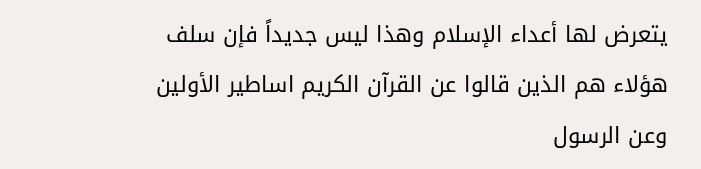يتعرض لها أعداء الإسلام وهذا ليس جديداً فإن سلف هؤلاء هم الذين قالوا عن القرآن الكريم اساطير الأولين وعن الرسول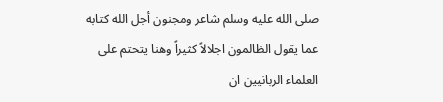صلى الله عليه وسلم شاعر ومجنون أجل الله كتابه عما يقول الظالمون اجلالاً كثيراً وهنا يتحتم على العلماء الربانيين ان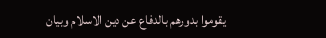يقوموا بدورهم بالدفاع عن دين الاسلام وبيان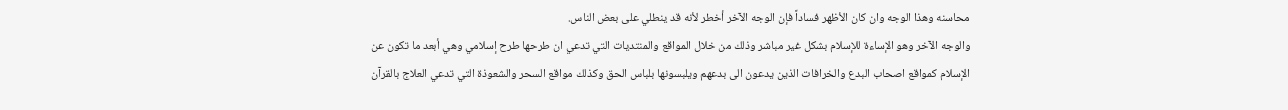محاسنه وهذا الوجه وان كان الأظهر فساداً فإن الوجه الآخر أخطر لأنه قد ينطلي على بعض الناس.
والوجه الآخر وهو الإساءة للإسلام بشكل غير مباشر وذلك من خلال المواقع والمنتديات التي تدعي ان طرحها طرح إسلامي وهي أبعد ما تكون عن الإسلام كمواقع اصحاب البدع والخرافات الذين يدعون الى بدعهم ويلبسونها بلباس الحق وكذلك مواقع السحر والشعوذة التي تدعي العلاج بالقرآن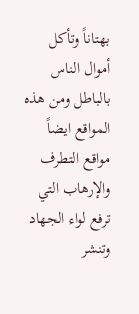بهتاناً وتأكل أموال الناس بالباطل ومن هذه المواقع ايضاً مواقع التطرف والإرهاب التي ترفع لواء الجهاد وتنشر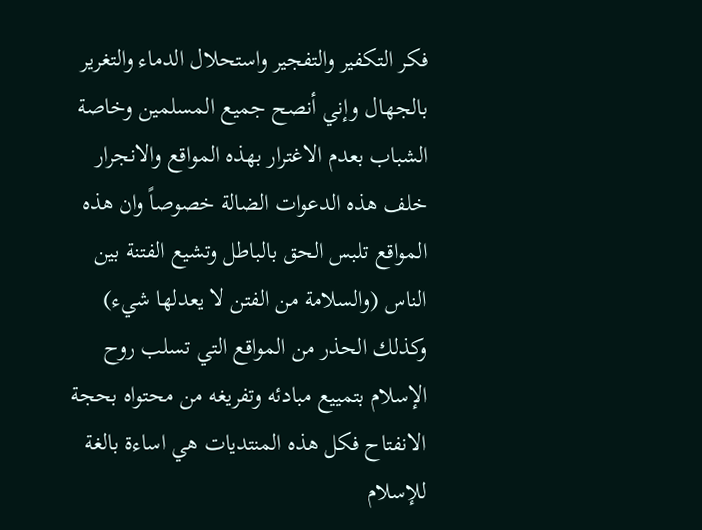فكر التكفير والتفجير واستحلال الدماء والتغرير بالجهال وإني أنصح جميع المسلمين وخاصة الشباب بعدم الاغترار بهذه المواقع والانجرار خلف هذه الدعوات الضالة خصوصاً وان هذه المواقع تلبس الحق بالباطل وتشيع الفتنة بين الناس (والسلامة من الفتن لا يعدلها شيء) وكذلك الحذر من المواقع التي تسلب روح الإسلام بتمييع مبادئه وتفريغه من محتواه بحجة الانفتاح فكل هذه المنتديات هي اساءة بالغة للإسلام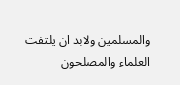والمسلمين ولابد ان يلتفت العلماء والمصلحون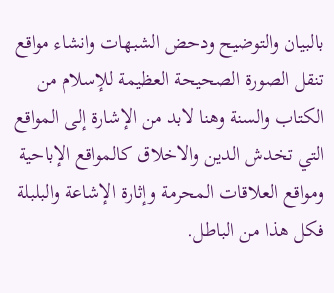بالبيان والتوضيح ودحض الشبهات وانشاء مواقع تنقل الصورة الصحيحة العظيمة للإسلام من الكتاب والسنة وهنا لابد من الإشارة إلى المواقع التي تخدش الدين والاخلاق كالمواقع الإباحية ومواقع العلاقات المحرمة وإثارة الإشاعة والبلبلة فكل هذا من الباطل.